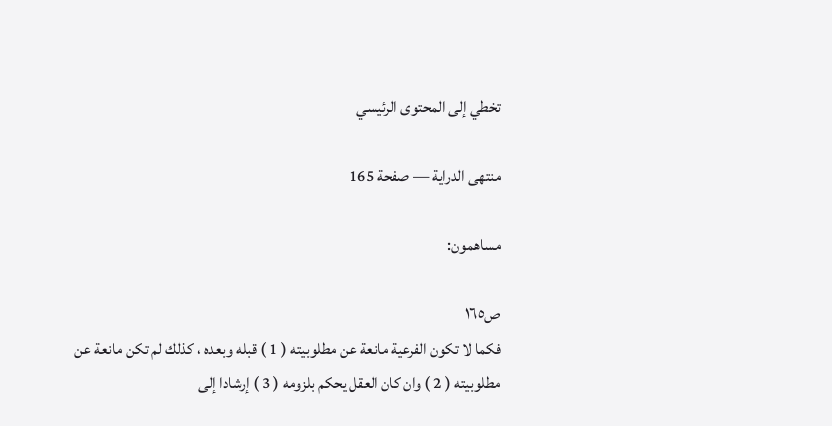تخطي إلى المحتوى الرئيسي

منتهى الدراية — صفحة 165

مساهمون:

ص١٦٥
فكما لا تكون الفرعية مانعة عن مطلوبيته ( 1 ) قبله وبعده ، كذلك لم تكن مانعة عن مطلوبيته ( 2 ) وان كان العقل يحكم بلزومه ( 3 ) إرشادا إلى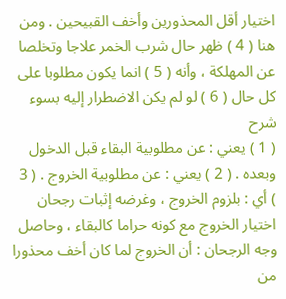اختيار أقل المحذورين وأخف القبيحين . ومن هنا ( 4 ) ظهر حال شرب الخمر علاجا وتخلصا عن المهلكة ، وأنه ( 5 ) انما يكون مطلوبا على كل حال ( 6 ) لو لم يكن الاضطرار إليه بسوء
شرح
( 1 ) يعني : عن مطلوبية البقاء قبل الدخول وبعده . ( 2 ) يعني : عن مطلوبية الخروج . ( 3 ) أي : بلزوم الخروج ، وغرضه إثبات رجحان اختيار الخروج مع كونه حراما كالبقاء ، وحاصل وجه الرجحان : أن الخروج لما كان أخف محذورا من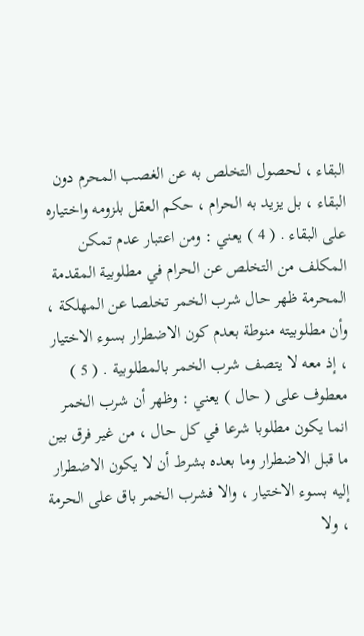البقاء ، لحصول التخلص به عن الغصب المحرم دون البقاء ، بل يزيد به الحرام ، حكم العقل بلزومه واختياره على البقاء . ( 4 ) يعني : ومن اعتبار عدم تمكن المكلف من التخلص عن الحرام في مطلوبية المقدمة المحرمة ظهر حال شرب الخمر تخلصا عن المهلكة ، وأن مطلوبيته منوطة بعدم كون الاضطرار بسوء الاختيار ، إذ معه لا يتصف شرب الخمر بالمطلوبية . ( 5 ) معطوف على ( حال ) يعني : وظهر أن شرب الخمر انما يكون مطلوبا شرعا في كل حال ، من غير فرق بين ما قبل الاضطرار وما بعده بشرط أن لا يكون الاضطرار إليه بسوء الاختيار ، والا فشرب الخمر باق على الحرمة ، ولا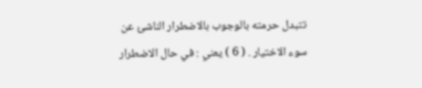تتبدل حرمته بالوجوب بالاضطرار الناشئ عن سوء الاختيار . ( 6 ) يعني : في حال الاضطرار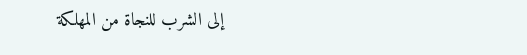إلى الشرب للنجاة من المهلكة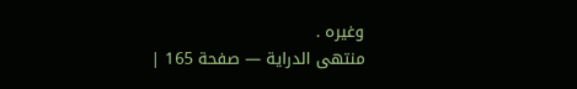وغيره .
منتهى الدراية — صفحة 165 |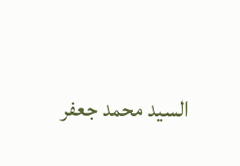السيد محمد جعفر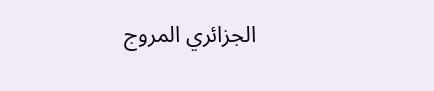الجزائري المروج